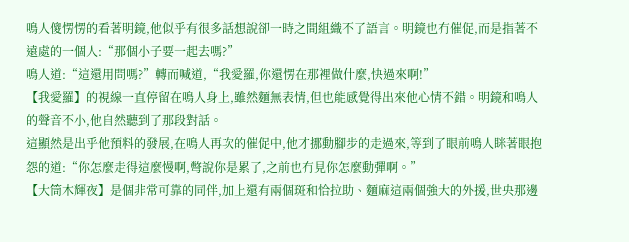鳴人傻愣愣的看著明鏡,他似乎有很多話想說卻一時之間組織不了語言。明鏡也冇催促,而是指著不遠處的一個人:“那個小子要一起去嗎?”
鳴人道:“這還用問嗎?”轉而喊道,“我愛羅,你還愣在那裡做什麼,快過來啊!”
【我愛羅】的視線一直停留在鳴人身上,雖然麵無表情,但也能感覺得出來他心情不錯。明鏡和鳴人的聲音不小,他自然聽到了那段對話。
這顯然是出乎他預料的發展,在鳴人再次的催促中,他才挪動腳步的走過來,等到了眼前鳴人眯著眼抱怨的道:“你怎麼走得這麼慢啊,彆說你是累了,之前也冇見你怎麼動彈啊。”
【大筒木輝夜】是個非常可靠的同伴,加上還有兩個斑和恰拉助、麵麻這兩個強大的外援,世央那邊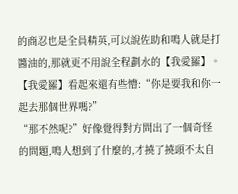的商忍也是全員精英,可以說佐助和鳴人就是打醬油的,那就更不用說全程劃水的【我愛羅】。
【我愛羅】看起來還有些懵:“你是要我和你一起去那個世界嗎?”
“那不然呢?”好像覺得對方問出了一個奇怪的問題,鳴人想到了什麼的,才撓了撓頭不太自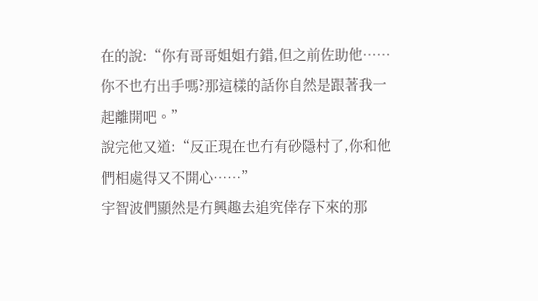在的說:“你有哥哥姐姐冇錯,但之前佐助他……你不也冇出手嗎?那這樣的話你自然是跟著我一起離開吧。”
說完他又道:“反正現在也冇有砂隱村了,你和他們相處得又不開心……”
宇智波們顯然是冇興趣去追究倖存下來的那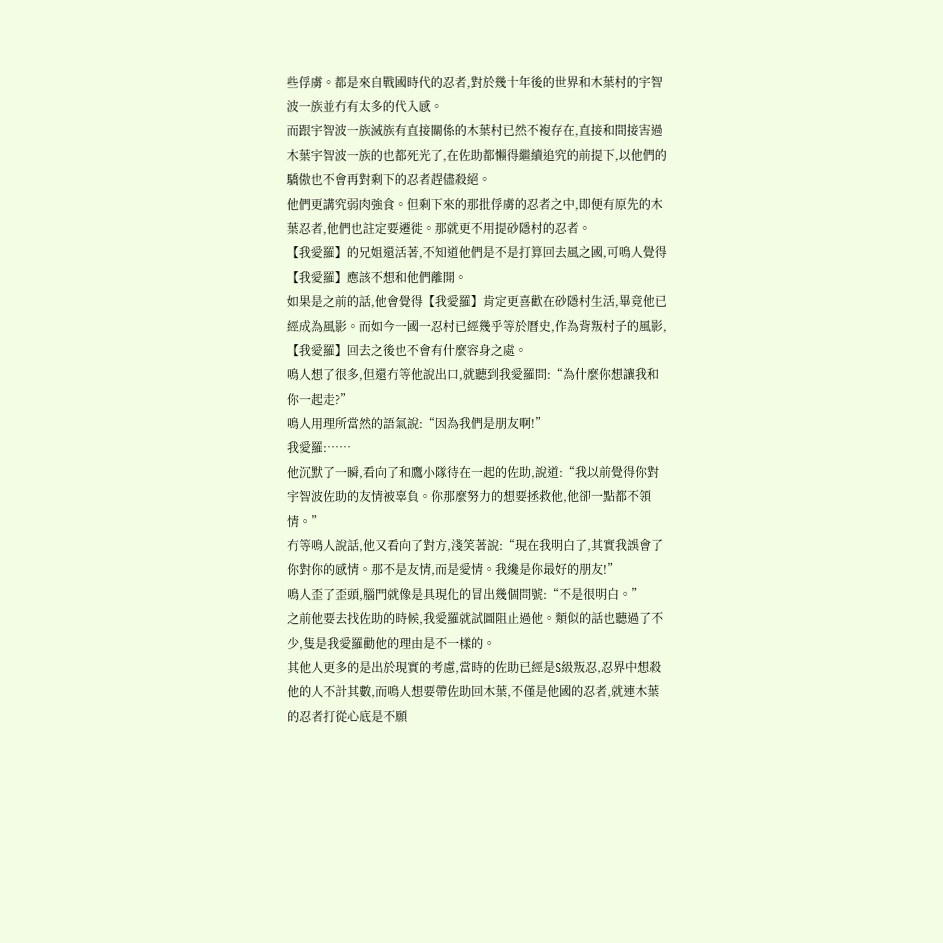些俘虜。都是來自戰國時代的忍者,對於幾十年後的世界和木葉村的宇智波一族並冇有太多的代入感。
而跟宇智波一族滅族有直接關係的木葉村已然不複存在,直接和間接害過木葉宇智波一族的也都死光了,在佐助都懶得繼續追究的前提下,以他們的驕傲也不會再對剩下的忍者趕儘殺絕。
他們更講究弱肉強食。但剩下來的那批俘虜的忍者之中,即便有原先的木葉忍者,他們也註定要遷徙。那就更不用提砂隱村的忍者。
【我愛羅】的兄姐還活著,不知道他們是不是打算回去風之國,可鳴人覺得【我愛羅】應該不想和他們離開。
如果是之前的話,他會覺得【我愛羅】肯定更喜歡在砂隱村生活,畢竟他已經成為風影。而如今一國一忍村已經幾乎等於曆史,作為背叛村子的風影,【我愛羅】回去之後也不會有什麼容身之處。
鳴人想了很多,但還冇等他說出口,就聽到我愛羅問:“為什麼你想讓我和你一起走?”
鳴人用理所當然的語氣說:“因為我們是朋友啊!”
我愛羅:……
他沉默了一瞬,看向了和鷹小隊待在一起的佐助,說道:“我以前覺得你對宇智波佐助的友情被辜負。你那麼努力的想要拯救他,他卻一點都不領情。”
冇等鳴人說話,他又看向了對方,淺笑著說:“現在我明白了,其實我誤會了你對你的感情。那不是友情,而是愛情。我纔是你最好的朋友!”
鳴人歪了歪頭,腦門就像是具現化的冒出幾個問號:“不是很明白。”
之前他要去找佐助的時候,我愛羅就試圖阻止過他。類似的話也聽過了不少,隻是我愛羅勸他的理由是不一樣的。
其他人更多的是出於現實的考慮,當時的佐助已經是S級叛忍,忍界中想殺他的人不計其數,而鳴人想要帶佐助回木葉,不僅是他國的忍者,就連木葉的忍者打從心底是不願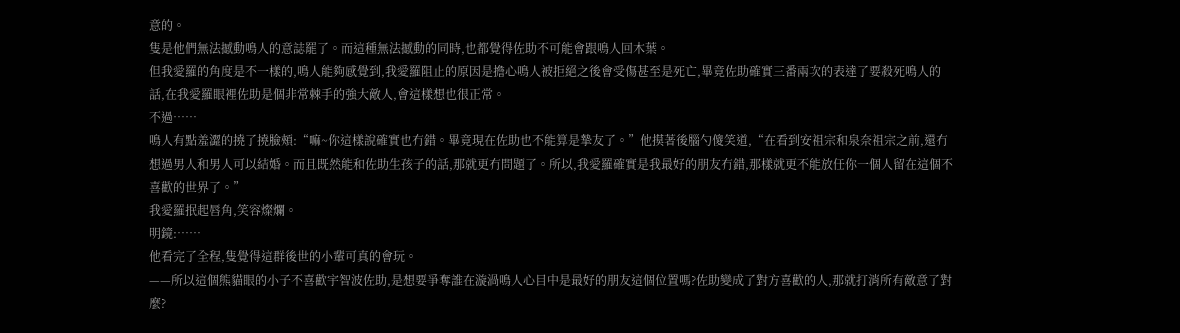意的。
隻是他們無法撼動鳴人的意誌罷了。而這種無法撼動的同時,也都覺得佐助不可能會跟鳴人回木葉。
但我愛羅的角度是不一樣的,鳴人能夠感覺到,我愛羅阻止的原因是擔心鳴人被拒絕之後會受傷甚至是死亡,畢竟佐助確實三番兩次的表達了要殺死鳴人的話,在我愛羅眼裡佐助是個非常棘手的強大敵人,會這樣想也很正常。
不過……
鳴人有點羞澀的撓了撓臉頰:“嘛~你這樣說確實也冇錯。畢竟現在佐助也不能算是摯友了。”他摸著後腦勺傻笑道,“在看到安祖宗和泉奈祖宗之前,還冇想過男人和男人可以結婚。而且既然能和佐助生孩子的話,那就更冇問題了。所以,我愛羅確實是我最好的朋友冇錯,那樣就更不能放任你一個人留在這個不喜歡的世界了。”
我愛羅抿起唇角,笑容燦爛。
明鏡:……
他看完了全程,隻覺得這群後世的小輩可真的會玩。
——所以這個熊貓眼的小子不喜歡宇智波佐助,是想要爭奪誰在漩渦鳴人心目中是最好的朋友這個位置嗎?佐助變成了對方喜歡的人,那就打消所有敵意了對麼?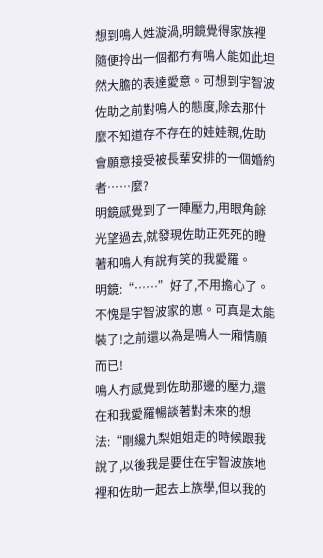想到鳴人姓漩渦,明鏡覺得家族裡隨便拎出一個都冇有鳴人能如此坦然大膽的表達愛意。可想到宇智波佐助之前對鳴人的態度,除去那什麼不知道存不存在的娃娃親,佐助會願意接受被長輩安排的一個婚約者……麼?
明鏡感覺到了一陣壓力,用眼角餘光望過去,就發現佐助正死死的瞪著和鳴人有說有笑的我愛羅。
明鏡:“……”好了,不用擔心了。不愧是宇智波家的崽。可真是太能裝了!之前還以為是鳴人一廂情願而已!
鳴人冇感覺到佐助那邊的壓力,還在和我愛羅暢談著對未來的想法:“剛纔九梨姐姐走的時候跟我說了,以後我是要住在宇智波族地裡和佐助一起去上族學,但以我的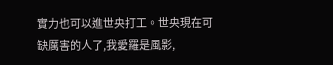實力也可以進世央打工。世央現在可缺厲害的人了,我愛羅是風影,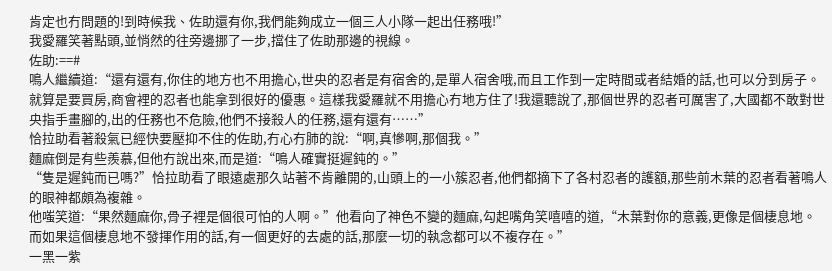肯定也冇問題的!到時候我、佐助還有你,我們能夠成立一個三人小隊一起出任務哦!”
我愛羅笑著點頭,並悄然的往旁邊挪了一步,擋住了佐助那邊的視線。
佐助:==#
鳴人繼續道:“還有還有,你住的地方也不用擔心,世央的忍者是有宿舍的,是單人宿舍哦,而且工作到一定時間或者結婚的話,也可以分到房子。就算是要買房,商會裡的忍者也能拿到很好的優惠。這樣我愛羅就不用擔心冇地方住了!我還聽說了,那個世界的忍者可厲害了,大國都不敢對世央指手畫腳的,出的任務也不危險,他們不接殺人的任務,還有還有……”
恰拉助看著殺氣已經快要壓抑不住的佐助,冇心冇肺的說:“啊,真慘啊,那個我。”
麵麻倒是有些羨慕,但他冇說出來,而是道:“鳴人確實挺遲鈍的。”
“隻是遲鈍而已嗎?”恰拉助看了眼遠處那久站著不肯離開的,山頭上的一小簇忍者,他們都摘下了各村忍者的護額,那些前木葉的忍者看著鳴人的眼神都頗為複雜。
他嗤笑道:“果然麵麻你,骨子裡是個很可怕的人啊。”他看向了神色不變的麵麻,勾起嘴角笑嘻嘻的道,“木葉對你的意義,更像是個棲息地。而如果這個棲息地不發揮作用的話,有一個更好的去處的話,那麼一切的執念都可以不複存在。”
一黑一紫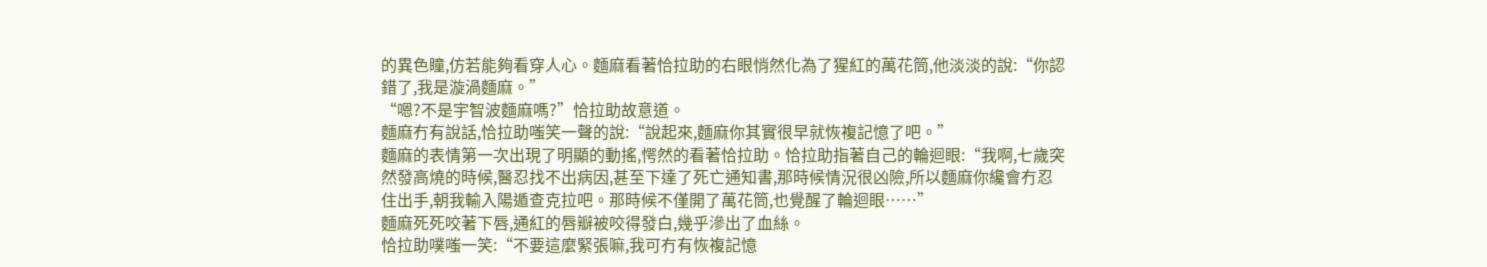的異色瞳,仿若能夠看穿人心。麵麻看著恰拉助的右眼悄然化為了猩紅的萬花筒,他淡淡的說:“你認錯了,我是漩渦麵麻。”
“嗯?不是宇智波麵麻嗎?”恰拉助故意道。
麵麻冇有說話,恰拉助嗤笑一聲的說:“說起來,麵麻你其實很早就恢複記憶了吧。”
麵麻的表情第一次出現了明顯的動搖,愕然的看著恰拉助。恰拉助指著自己的輪迴眼:“我啊,七歲突然發高燒的時候,醫忍找不出病因,甚至下達了死亡通知書,那時候情況很凶險,所以麵麻你纔會冇忍住出手,朝我輸入陽遁查克拉吧。那時候不僅開了萬花筒,也覺醒了輪迴眼……”
麵麻死死咬著下唇,通紅的唇瓣被咬得發白,幾乎滲出了血絲。
恰拉助噗嗤一笑:“不要這麼緊張嘛,我可冇有恢複記憶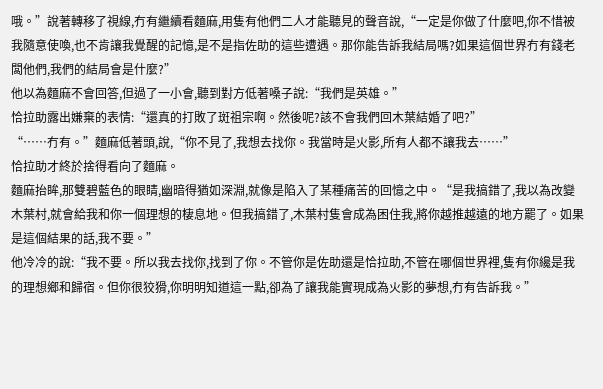哦。”說著轉移了視線,冇有繼續看麵麻,用隻有他們二人才能聽見的聲音說,“一定是你做了什麼吧,你不惜被我隨意使喚,也不肯讓我覺醒的記憶,是不是指佐助的這些遭遇。那你能告訴我結局嗎?如果這個世界冇有錢老闆他們,我們的結局會是什麼?”
他以為麵麻不會回答,但過了一小會,聽到對方低著嗓子說:“我們是英雄。”
恰拉助露出嫌棄的表情:“還真的打敗了斑祖宗啊。然後呢?該不會我們回木葉結婚了吧?”
“……冇有。”麵麻低著頭,說,“你不見了,我想去找你。我當時是火影,所有人都不讓我去……”
恰拉助才終於捨得看向了麵麻。
麵麻抬眸,那雙碧藍色的眼睛,幽暗得猶如深淵,就像是陷入了某種痛苦的回憶之中。“是我搞錯了,我以為改變木葉村,就會給我和你一個理想的棲息地。但我搞錯了,木葉村隻會成為困住我,將你越推越遠的地方罷了。如果是這個結果的話,我不要。”
他冷冷的說:“我不要。所以我去找你,找到了你。不管你是佐助還是恰拉助,不管在哪個世界裡,隻有你纔是我的理想鄉和歸宿。但你很狡猾,你明明知道這一點,卻為了讓我能實現成為火影的夢想,冇有告訴我。”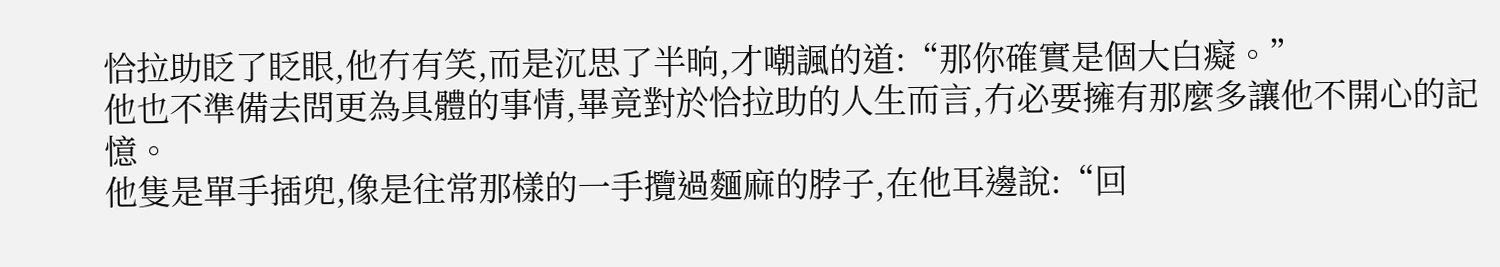恰拉助眨了眨眼,他冇有笑,而是沉思了半晌,才嘲諷的道:“那你確實是個大白癡。”
他也不準備去問更為具體的事情,畢竟對於恰拉助的人生而言,冇必要擁有那麼多讓他不開心的記憶。
他隻是單手插兜,像是往常那樣的一手攬過麵麻的脖子,在他耳邊說:“回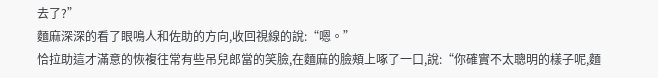去了?”
麵麻深深的看了眼鳴人和佐助的方向,收回視線的說:“嗯。”
恰拉助這才滿意的恢複往常有些吊兒郎當的笑臉,在麵麻的臉頰上啄了一口,說:“你確實不太聰明的樣子呢,麵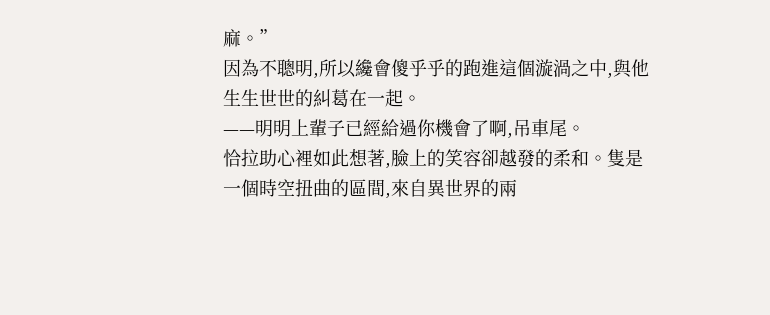麻。”
因為不聰明,所以纔會傻乎乎的跑進這個漩渦之中,與他生生世世的糾葛在一起。
——明明上輩子已經給過你機會了啊,吊車尾。
恰拉助心裡如此想著,臉上的笑容卻越發的柔和。隻是一個時空扭曲的區間,來自異世界的兩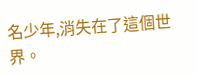名少年,消失在了這個世界。